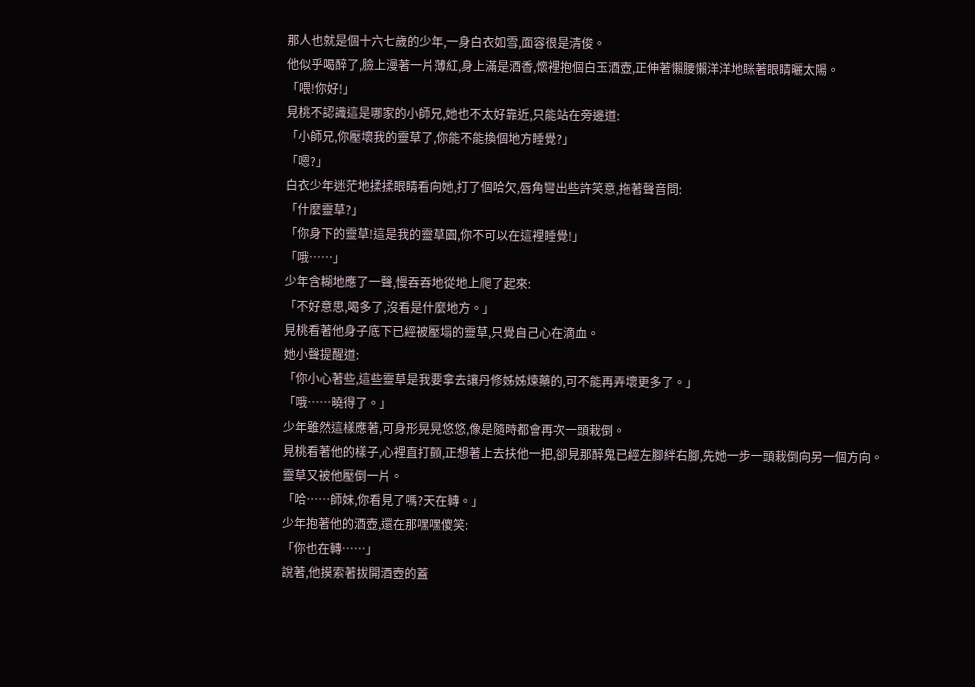那人也就是個十六七歲的少年,一身白衣如雪,面容很是清俊。
他似乎喝醉了,臉上漫著一片薄紅,身上滿是酒香,懷裡抱個白玉酒壺,正伸著懶腰懶洋洋地眯著眼睛曬太陽。
「喂!你好!」
見桃不認識這是哪家的小師兄,她也不太好靠近,只能站在旁邊道:
「小師兄,你壓壞我的靈草了,你能不能換個地方睡覺?」
「嗯?」
白衣少年迷茫地揉揉眼睛看向她,打了個哈欠,唇角彎出些許笑意,拖著聲音問:
「什麼靈草?」
「你身下的靈草!這是我的靈草園,你不可以在這裡睡覺!」
「哦……」
少年含糊地應了一聲,慢吞吞地從地上爬了起來:
「不好意思,喝多了,沒看是什麼地方。」
見桃看著他身子底下已經被壓塌的靈草,只覺自己心在滴血。
她小聲提醒道:
「你小心著些,這些靈草是我要拿去讓丹修姊姊煉藥的,可不能再弄壞更多了。」
「哦……曉得了。」
少年雖然這樣應著,可身形晃晃悠悠,像是隨時都會再次一頭栽倒。
見桃看著他的樣子,心裡直打顫,正想著上去扶他一把,卻見那醉鬼已經左腳絆右腳,先她一步一頭栽倒向另一個方向。
靈草又被他壓倒一片。
「哈……師妹,你看見了嗎?天在轉。」
少年抱著他的酒壺,還在那嘿嘿傻笑:
「你也在轉……」
說著,他摸索著拔開酒壺的蓋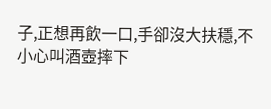子,正想再飲一口,手卻沒大扶穩,不小心叫酒壺摔下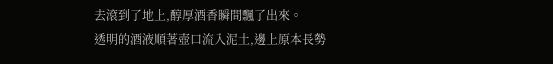去滾到了地上,醇厚酒香瞬間飄了出來。
透明的酒液順著壺口流入泥土,邊上原本長勢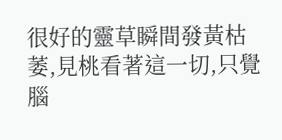很好的靈草瞬間發黃枯萎,見桃看著這一切,只覺腦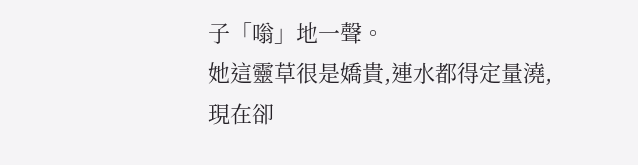子「嗡」地一聲。
她這靈草很是嬌貴,連水都得定量澆,現在卻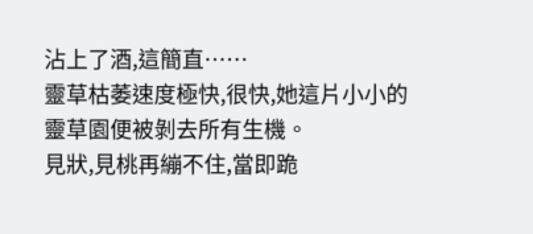沾上了酒,這簡直……
靈草枯萎速度極快,很快,她這片小小的靈草園便被剝去所有生機。
見狀,見桃再繃不住,當即跪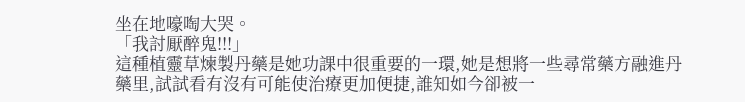坐在地嚎啕大哭。
「我討厭醉鬼!!!」
這種植靈草煉製丹藥是她功課中很重要的一環,她是想將一些尋常藥方融進丹藥里,試試看有沒有可能使治療更加便捷,誰知如今卻被一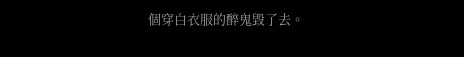個穿白衣服的醉鬼毀了去。